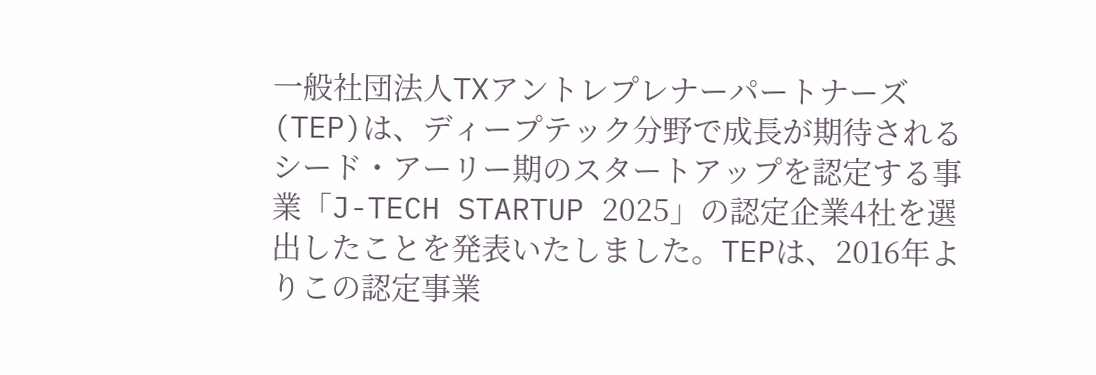一般社団法人TXアントレプレナーパートナーズ(TEP)は、ディープテック分野で成長が期待されるシード・アーリー期のスタートアップを認定する事業「J-TECH STARTUP 2025」の認定企業4社を選出したことを発表いたしました。TEPは、2016年よりこの認定事業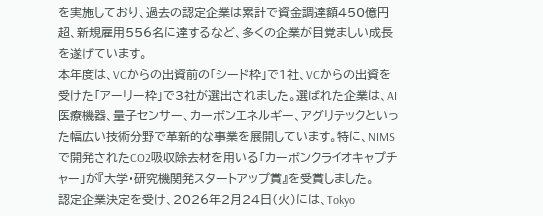を実施しており、過去の認定企業は累計で資金調達額450億円超、新規雇用556名に達するなど、多くの企業が目覚ましい成長を遂げています。
本年度は、VCからの出資前の「シード枠」で1社、VCからの出資を受けた「アーリー枠」で3社が選出されました。選ばれた企業は、AI医療機器、量子センサー、カーボンエネルギー、アグリテックといった幅広い技術分野で革新的な事業を展開しています。特に、NIMSで開発されたCO2吸収除去材を用いる「カーボンクライオキャプチャー」が『大学・研究機関発スタートアップ賞』を受賞しました。
認定企業決定を受け、2026年2月24日(火)には、Tokyo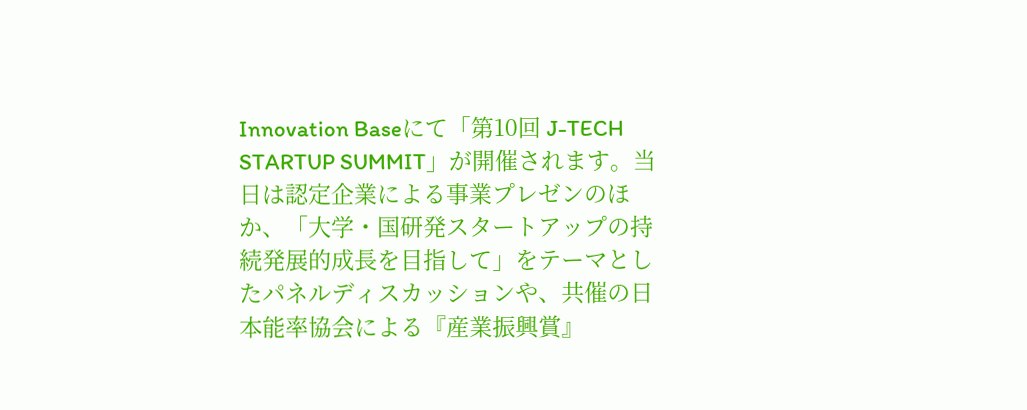Innovation Baseにて「第10回 J-TECH STARTUP SUMMIT」が開催されます。当日は認定企業による事業プレゼンのほか、「大学・国研発スタートアップの持続発展的成長を目指して」をテーマとしたパネルディスカッションや、共催の日本能率協会による『産業振興賞』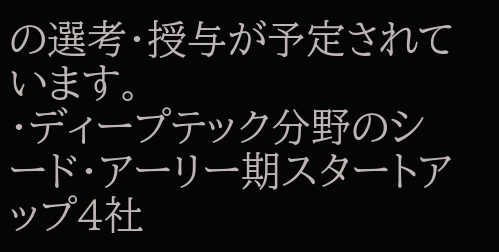の選考・授与が予定されています。
・ディープテック分野のシード・アーリー期スタートアップ4社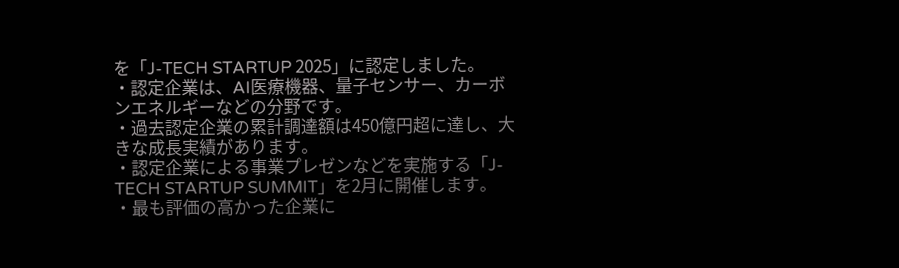を「J-TECH STARTUP 2025」に認定しました。
・認定企業は、AI医療機器、量子センサー、カーボンエネルギーなどの分野です。
・過去認定企業の累計調達額は450億円超に達し、大きな成長実績があります。
・認定企業による事業プレゼンなどを実施する「J-TECH STARTUP SUMMIT」を2月に開催します。
・最も評価の高かった企業に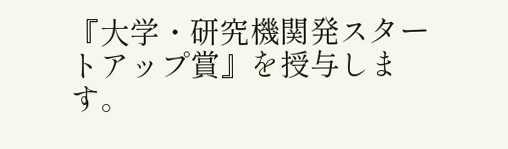『大学・研究機関発スタートアップ賞』を授与します。